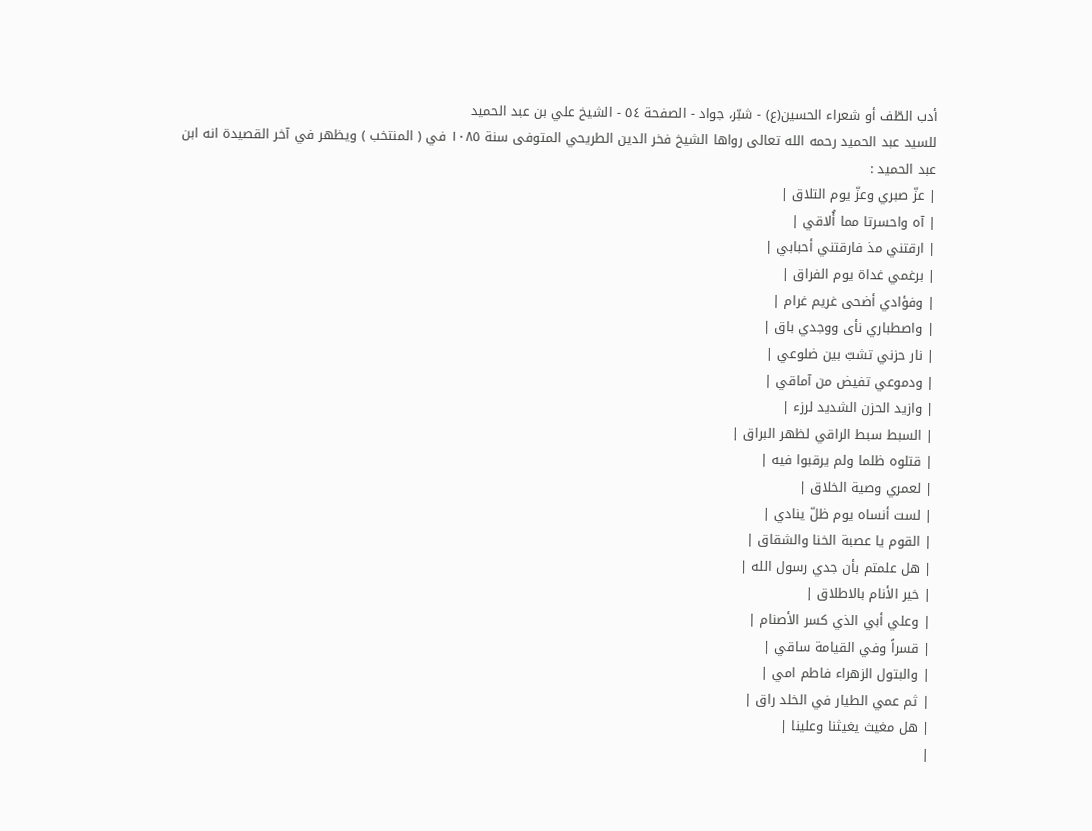أدب الطّف أو شعراء الحسين(ع) - شبّر، جواد - الصفحة ٥٤ - الشيخ علي بن عبد الحميد
للسيد عبد الحميد رحمه الله تعالى رواها الشيخ فخر الدين الطريحي المتوفى سنة ١٠٨٥ في ( المنتخب ) ويظهر في آخر القصيدة انه ابن عبد الحميد :
| عزّ صبري وعزّ يوم التلاق |
| آه واحسرتا مما أُلاقي |
| ارقتني مذ فارقتني أحبابي |
| برغمي غداة يوم الفراق |
| وفؤادي أضحى غريم غرام |
| واصطباري نأى ووجدي باق |
| نار حزني تشبّ بين ضلوعي |
| ودموعي تفيض من آماقي |
| وازيد الحزن الشديد لرزء |
| السبط سبط الراقي لظهر البراق |
| قتلوه ظلما ولم يرقبوا فيه |
| لعمري وصية الخلاق |
| لست أنساه يوم ظلّ ينادي |
| القوم يا عصبة الخنا والشقاق |
| هل علمتم بأن جدي رسول الله |
| خير الأنام بالاطلاق |
| وعلي أبي الذي كسر الأصنام |
| قسراً وفي القيامة ساقي |
| والبتول الزهراء فاطم امي |
| ثم عمي الطيار في الخلد راق |
| هل مغيث يغيثنا وعلينا |
|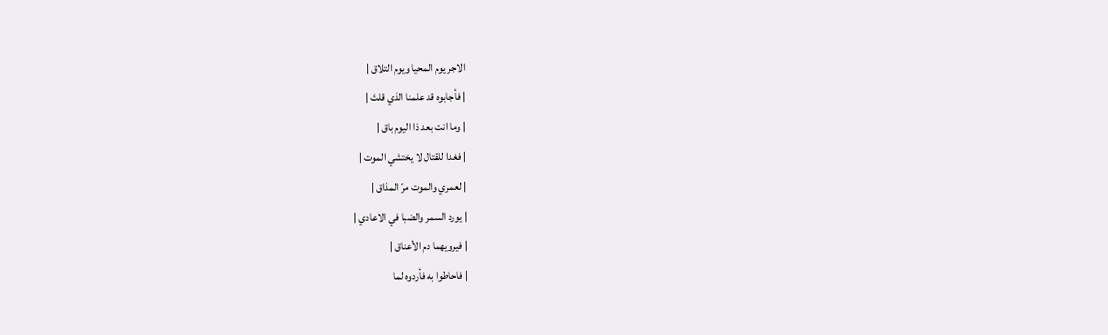الاجر يوم المحيا ويوم التلاق |
| فأجابوه قد علمنا الذي قلتَ |
| وما انت بعد ذا اليوم باق |
| فغدا للقتال لا يختشي الموت |
| لعمري والموت مرّ المذاق |
| يورد السمر والضبا في الاعادي |
| فيرويهما دم الأعناق |
| فاحاطوا به فأردوه لما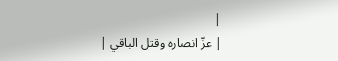|
| عزّ انصاره وقتل الباقي |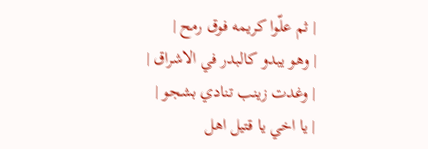| ثم علّوا كريمه فوق رمح |
| وهو يبدو كالبدر في الاشراق |
| وغدت زينب تنادي بشجو |
| يا اخي يا قتيل اهل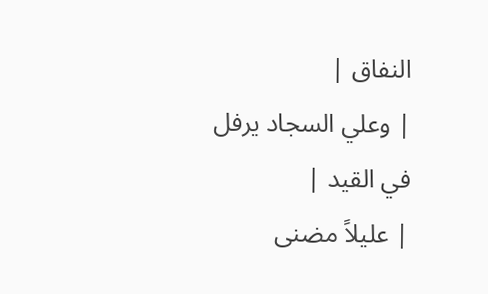النفاق |
| وعلي السجاد يرفل في القيد |
| عليلاً مضنى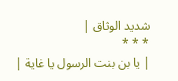شديد الوثاق |
* * *
| يا بن بنت الرسول يا غاية |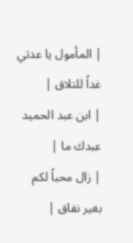| المأمول يا عدتي غداً للتلاق |
| ابن عبد الحميد عبدك ما |
| زال محباً لكم بغير نفاق |